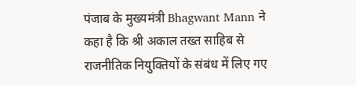पंजाब के मुख्यमंत्री Bhagwant Mann ने कहा है कि श्री अकाल तख्त साहिब से राजनीतिक नियुक्तियों के संबंध में लिए गए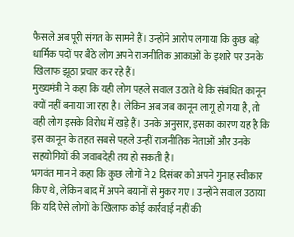फैसले अब पूरी संगत के सामने हैं। उन्होंने आरोप लगाया कि कुछ बड़े धार्मिक पदों पर बैठे लोग अपने राजनीतिक आकाओं के इशारे पर उनके खिलाफ झूठा प्रचार कर रहे हैं।
मुख्यमंत्री ने कहा कि यही लोग पहले सवाल उठाते थे कि संबंधित कानून क्यों नहीं बनाया जा रहा है। लेकिन अब जब कानून लागू हो गया है, तो वही लोग इसके विरोध में खड़े हैं। उनके अनुसार, इसका कारण यह है कि इस कानून के तहत सबसे पहले उन्हीं राजनीतिक नेताओं और उनके सहयोगियों की जवाबदेही तय हो सकती है।
भगवंत मान ने कहा कि कुछ लोगों ने 2 दिसंबर को अपने गुनाह स्वीकार किए थे, लेकिन बाद में अपने बयानों से मुकर गए। उन्होंने सवाल उठाया कि यदि ऐसे लोगों के खिलाफ कोई कार्रवाई नहीं की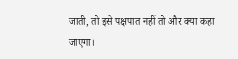जाती, तो इसे पक्षपात नहीं तो और क्या कहा जाएगा।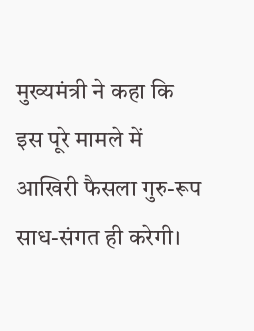मुख्यमंत्री ने कहा कि इस पूरे मामले में आखिरी फैसला गुरु-रूप साध-संगत ही करेगी।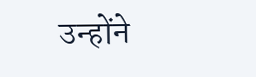उन्होंने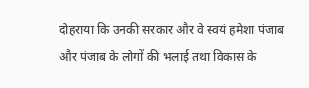दोहराया कि उनकी सरकार और वे स्वयं हमेशा पंजाब और पंजाब के लोगों की भलाई तथा विकास के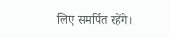लिए समर्पित रहेंगे।